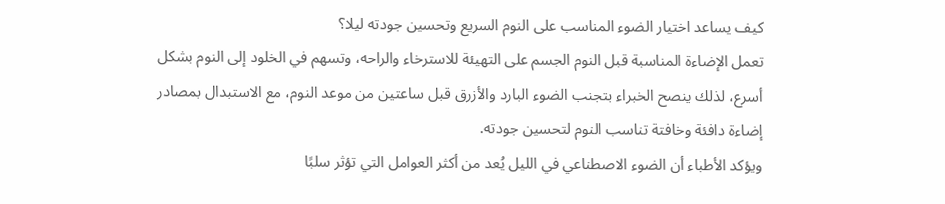كيف يساعد اختيار الضوء المناسب على النوم السريع وتحسين جودته ليلا؟
تعمل الإضاءة المناسبة قبل النوم الجسم على التهيئة للاسترخاء والراحه، وتسهم في الخلود إلى النوم بشكل أسرع، لذلك ينصح الخبراء بتجنب الضوء البارد والأزرق قبل ساعتين من موعد النوم، مع الاستبدال بمصادر إضاءة دافئة وخافتة تناسب النوم لتحسين جودته.
ويؤكد الأطباء أن الضوء الاصطناعي في الليل يُعد من أكثر العوامل التي تؤثر سلبًا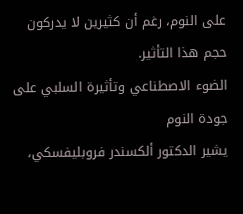على النوم، رغم أن كثيرين لا يدركون حجم هذا التأثير.
الضوء الاصطناعي وتأثيرة السلبي على جودة النوم
يشير الدكتور ألكسندر فروبليفسكي،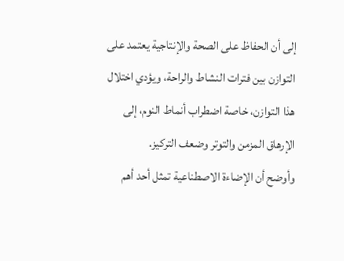إلى أن الحفاظ على الصحة والإنتاجية يعتمد على التوازن بين فترات النشاط والراحة، ويؤدي اختلال هذا التوازن، خاصة اضطراب أنماط النوم، إلى الإرهاق المزمن والتوتر وضعف التركيز.
وأوضح أن الإضاءة الاصطناعية تمثل أحد أهم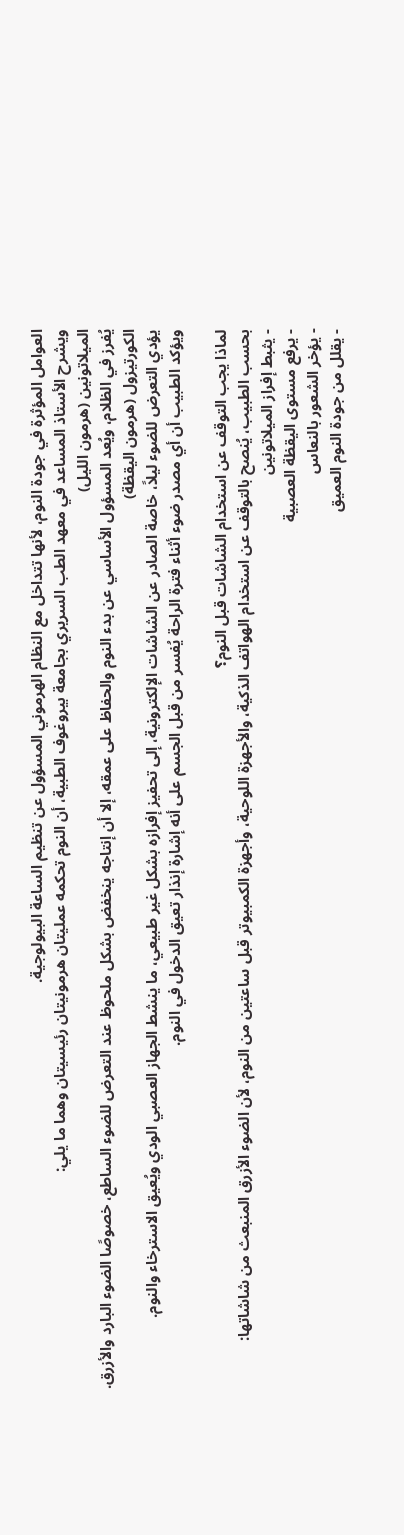العوامل المؤثرة في جودة النوم، لأنها تتداخل مع النظام الهرموني المسؤول عن تنظيم الساعة البيولوجية.
ويشرح الأستاذ المساعد في معهد الطب السريري بجامعة بيروغوف الطبية، أن النوم تحكمه عمليتان هرمونيتان رئيسيتان وهما ما يلي:
الميلاتونين (هرمون الليل)
يُفرز في الظلام، ويُعد المسؤول الأساسي عن بدء النوم والحفاظ على عمقه، إلا أن إنتاجه ينخفض بشكل ملحوظ عند التعرض للضوء الساطع، خصوصًا الضوء البارد والأزرق.
الكورتيزول (هرمون اليقظة)
يؤدي التعرض للضوء ليلاً، خاصة الصادر عن الشاشات الإلكترونية، إلى تحفيز إفرازه بشكل غير طبيعي، ما ينشط الجهاز العصبي الودي ويُعيق الاسترخاء والنوم.
ويؤكد الطبيب أن أي مصدر ضوء أثناء فترة الراحة يُفسر من قبل الجسم على أنه إشارة إنذار تعيق الدخول في النوم.

لماذا يجب التوقف عن استخدام الشاشات قبل النوم؟
بحسب الطبيب، يُنصح بالتوقف عن استخدام الهواتف الذكية، والأجهزة اللوحية، وأجهزة الكمبيوتر قبل ساعتين من النوم، لأن الضوء الأزرق المنبعث من شاشاتها:
- يثبط إفراز الميلاتونين
- يرفع مستوى اليقظة العصبية
- يؤخر الشعور بالنعاس
- يقلل من جودة النوم العميق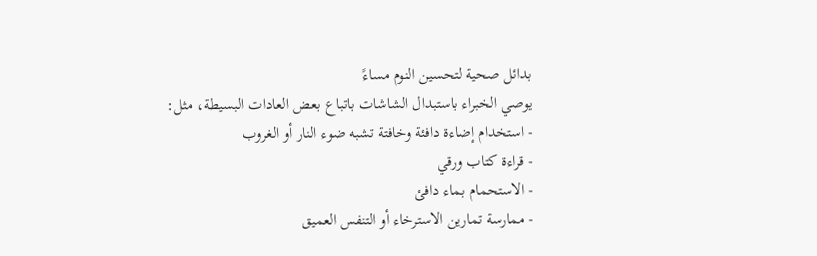بدائل صحية لتحسين النوم مساءً
يوصي الخبراء باستبدال الشاشات باتباع بعض العادات البسيطة، مثل:
- استخدام إضاءة دافئة وخافتة تشبه ضوء النار أو الغروب
- قراءة كتاب ورقي
- الاستحمام بماء دافئ
- ممارسة تمارين الاسترخاء أو التنفس العميق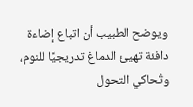ويوضح الطبيب أن اتباع إضاءة دافئة تهيئ الدماغ تدريجيًا للنوم، وتُحاكي التحول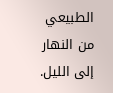الطبيعي من النهار إلى الليل.